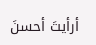أرأيتَ أحسنَ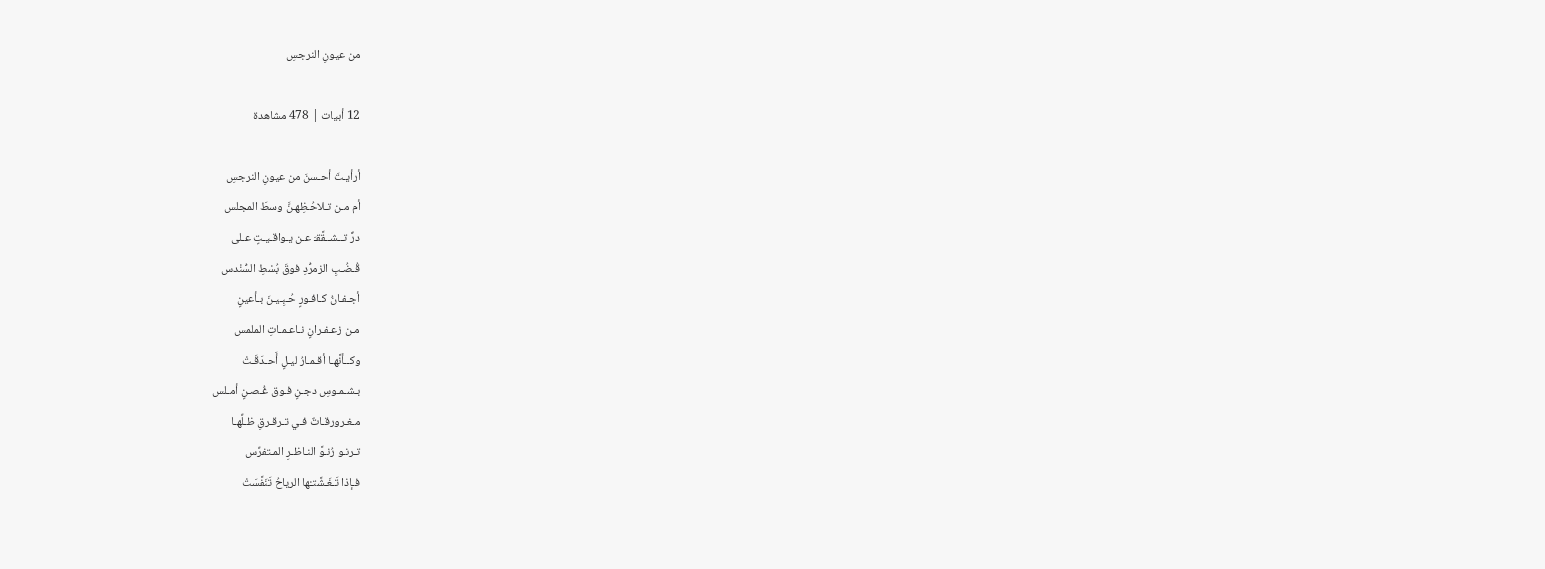من عيونِ النرجسِ

12 أبيات | 478 مشاهدة

أرأيـتَ أحـسنَ من عيونِ النرجسِ
أم مـن تـلاحُـظِهـنَّ وسطَ المجلس
درٌّ تــشــقَّقـَ عـن يـواقـيـتٍ عـلى
قُـضُـبِ الزمرُّدِ فوقَ بُسْطِ السُّنْدس
أجـفـانُ كـافـورٍ حُـبِـيـنَ بـأعينٍ
مـن زعـفـرانٍ نـاعـمـاتِ الملمس
وكــأنَّهـا أقـمـارُ ليـلٍ أَحـدَقَـتْ
بـشـمـوسِ دجـنٍ فـوق غُـصـنٍ أمـلس
مـغـرورقـاتٌ فـي تـرقـرقِ ظـلِّهـا
تـرنـو رُنـوَّ النـاظـرِ المـتفرِّس
فـإذا تَـغَـشَّتـْها الرياحُ تَنَفَّسَتْ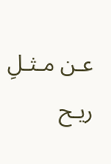عـن مـثـلِ ريـح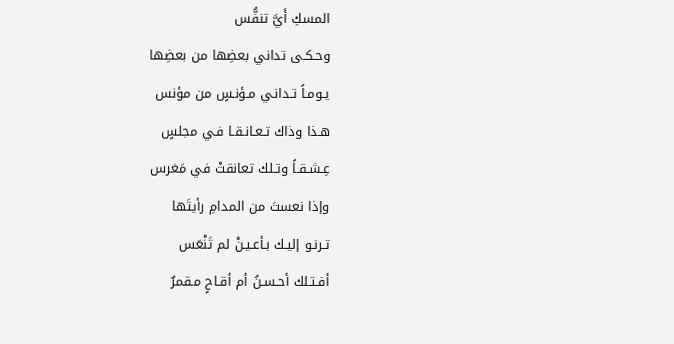المسكِ أَيَّ تنفُّس
وحـكـى تداني بعضِها من بعضِها
يـومـاً تـدانـي مـؤنـسٍ من مؤنس
هـذا وذاك تـعـانـقـا فـي مجلسٍ
عِـشـقـاً وتـلك تعانقتْ في مَغرس
وإذا نعستَ من المدامِ رأيتَها
تـرنـو إليـك بـأعـيـنْ لم تَنْعَس
أفـتـلك أحـسـنُ أم أقـاحٍ مـقمرٌ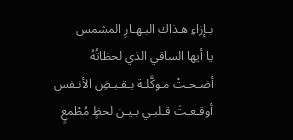بـإزاءِ هـذاك البـهـارِ المشمس
يا أيها الساقي الذي لحظاتُهُ
أضـحـتْ مـوكَّلـة بـقـبـضِ الأنـفس
أوقـعـتَ قـلبـي بـيـن لحظٍ مُطْمعٍ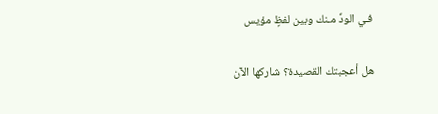فـي الودِّ مـنك وبين لفظٍ مؤيس

هل أعجبتك القصيدة؟ شاركها الآن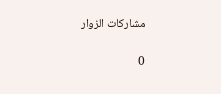مشاركات الزوار

0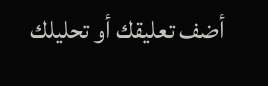أضف تعليقك أو تحليلك